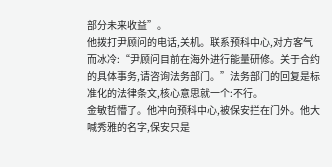部分未来收益”。
他拨打尹顾问的电话,关机。联系预科中心,对方客气而冰冷:“尹顾问目前在海外进行能量研修。关于合约的具体事务,请咨询法务部门。”法务部门的回复是标准化的法律条文,核心意思就一个:不行。
金敏哲懵了。他冲向预科中心,被保安拦在门外。他大喊秀雅的名字,保安只是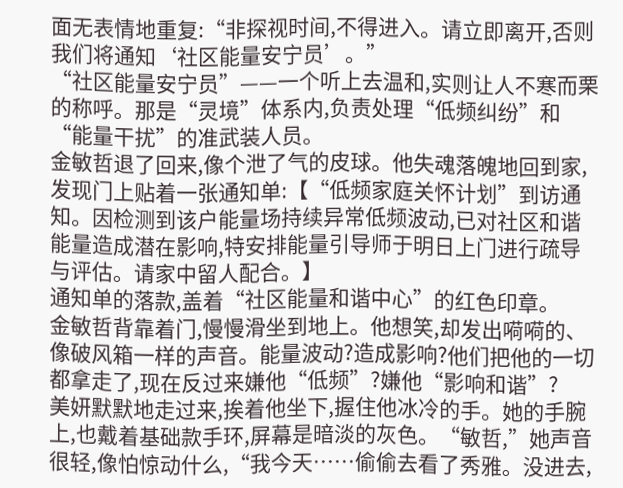面无表情地重复:“非探视时间,不得进入。请立即离开,否则我们将通知‘社区能量安宁员’。”
“社区能量安宁员”——一个听上去温和,实则让人不寒而栗的称呼。那是“灵境”体系内,负责处理“低频纠纷”和“能量干扰”的准武装人员。
金敏哲退了回来,像个泄了气的皮球。他失魂落魄地回到家,发现门上贴着一张通知单:【“低频家庭关怀计划”到访通知。因检测到该户能量场持续异常低频波动,已对社区和谐能量造成潜在影响,特安排能量引导师于明日上门进行疏导与评估。请家中留人配合。】
通知单的落款,盖着“社区能量和谐中心”的红色印章。
金敏哲背靠着门,慢慢滑坐到地上。他想笑,却发出嗬嗬的、像破风箱一样的声音。能量波动?造成影响?他们把他的一切都拿走了,现在反过来嫌他“低频”?嫌他“影响和谐”?
美妍默默地走过来,挨着他坐下,握住他冰冷的手。她的手腕上,也戴着基础款手环,屏幕是暗淡的灰色。“敏哲,”她声音很轻,像怕惊动什么,“我今天……偷偷去看了秀雅。没进去,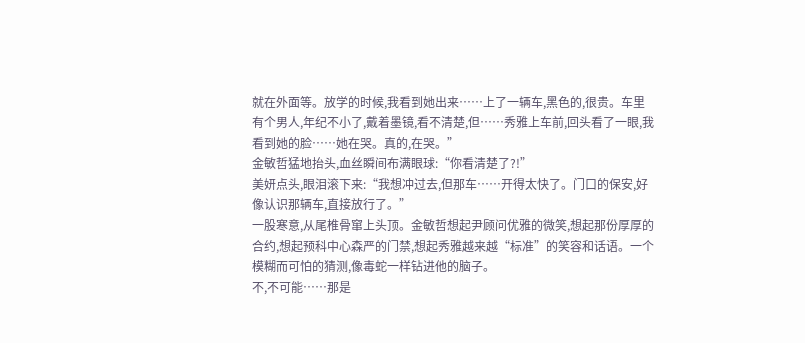就在外面等。放学的时候,我看到她出来……上了一辆车,黑色的,很贵。车里有个男人,年纪不小了,戴着墨镜,看不清楚,但……秀雅上车前,回头看了一眼,我看到她的脸……她在哭。真的,在哭。”
金敏哲猛地抬头,血丝瞬间布满眼球:“你看清楚了?!”
美妍点头,眼泪滚下来:“我想冲过去,但那车……开得太快了。门口的保安,好像认识那辆车,直接放行了。”
一股寒意,从尾椎骨窜上头顶。金敏哲想起尹顾问优雅的微笑,想起那份厚厚的合约,想起预科中心森严的门禁,想起秀雅越来越“标准”的笑容和话语。一个模糊而可怕的猜测,像毒蛇一样钻进他的脑子。
不,不可能……那是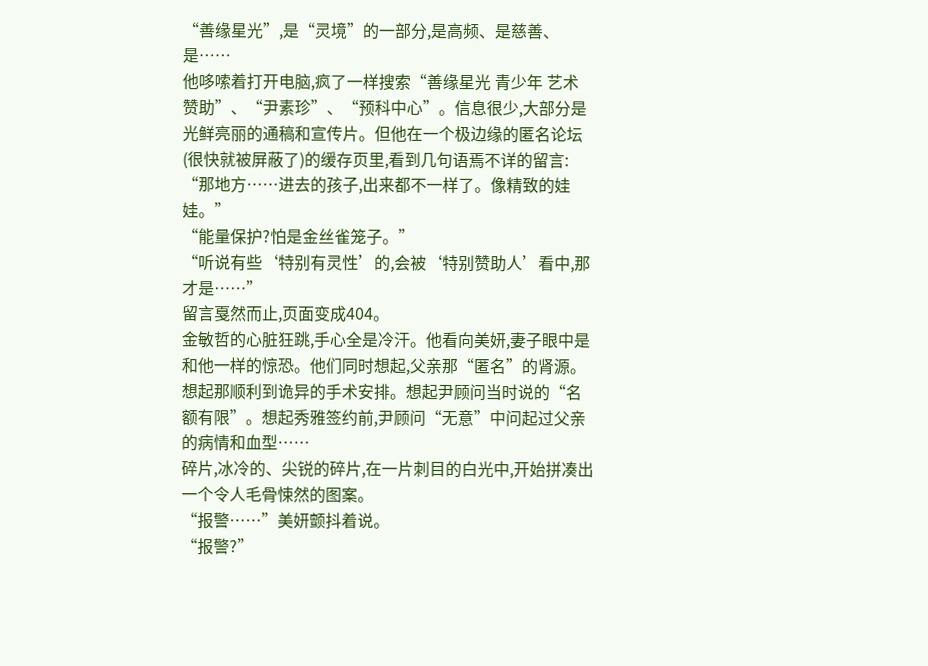“善缘星光”,是“灵境”的一部分,是高频、是慈善、是……
他哆嗦着打开电脑,疯了一样搜索“善缘星光 青少年 艺术 赞助”、“尹素珍”、“预科中心”。信息很少,大部分是光鲜亮丽的通稿和宣传片。但他在一个极边缘的匿名论坛(很快就被屏蔽了)的缓存页里,看到几句语焉不详的留言:
“那地方……进去的孩子,出来都不一样了。像精致的娃娃。”
“能量保护?怕是金丝雀笼子。”
“听说有些‘特别有灵性’的,会被‘特别赞助人’看中,那才是……”
留言戛然而止,页面变成404。
金敏哲的心脏狂跳,手心全是冷汗。他看向美妍,妻子眼中是和他一样的惊恐。他们同时想起,父亲那“匿名”的肾源。想起那顺利到诡异的手术安排。想起尹顾问当时说的“名额有限”。想起秀雅签约前,尹顾问“无意”中问起过父亲的病情和血型……
碎片,冰冷的、尖锐的碎片,在一片刺目的白光中,开始拼凑出一个令人毛骨悚然的图案。
“报警……”美妍颤抖着说。
“报警?”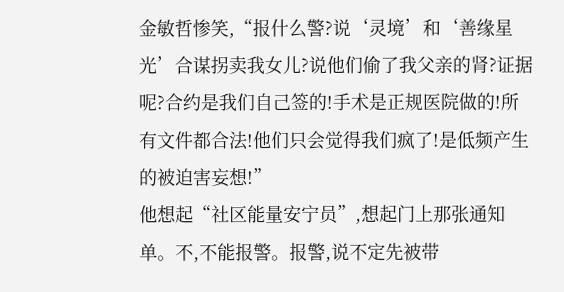金敏哲惨笑,“报什么警?说‘灵境’和‘善缘星光’合谋拐卖我女儿?说他们偷了我父亲的肾?证据呢?合约是我们自己签的!手术是正规医院做的!所有文件都合法!他们只会觉得我们疯了!是低频产生的被迫害妄想!”
他想起“社区能量安宁员”,想起门上那张通知单。不,不能报警。报警,说不定先被带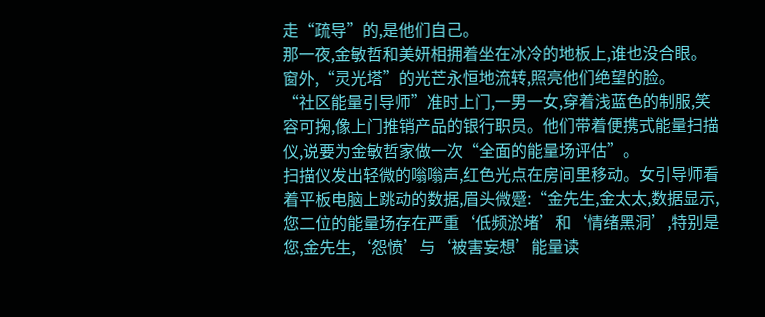走“疏导”的,是他们自己。
那一夜,金敏哲和美妍相拥着坐在冰冷的地板上,谁也没合眼。窗外,“灵光塔”的光芒永恒地流转,照亮他们绝望的脸。
“社区能量引导师”准时上门,一男一女,穿着浅蓝色的制服,笑容可掬,像上门推销产品的银行职员。他们带着便携式能量扫描仪,说要为金敏哲家做一次“全面的能量场评估”。
扫描仪发出轻微的嗡嗡声,红色光点在房间里移动。女引导师看着平板电脑上跳动的数据,眉头微蹙:“金先生,金太太,数据显示,您二位的能量场存在严重‘低频淤堵’和‘情绪黑洞’,特别是您,金先生,‘怨愤’与‘被害妄想’能量读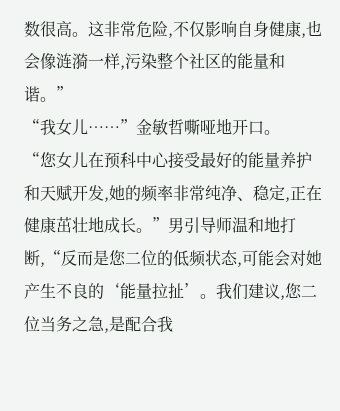数很高。这非常危险,不仅影响自身健康,也会像涟漪一样,污染整个社区的能量和谐。”
“我女儿……”金敏哲嘶哑地开口。
“您女儿在预科中心接受最好的能量养护和天赋开发,她的频率非常纯净、稳定,正在健康茁壮地成长。”男引导师温和地打断,“反而是您二位的低频状态,可能会对她产生不良的‘能量拉扯’。我们建议,您二位当务之急,是配合我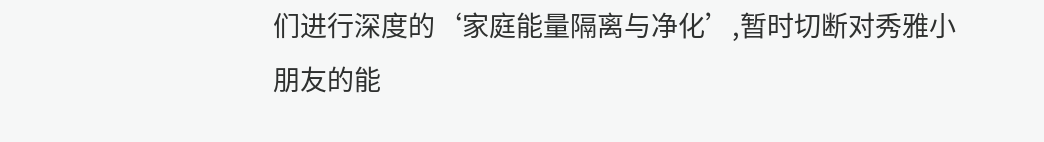们进行深度的‘家庭能量隔离与净化’,暂时切断对秀雅小朋友的能